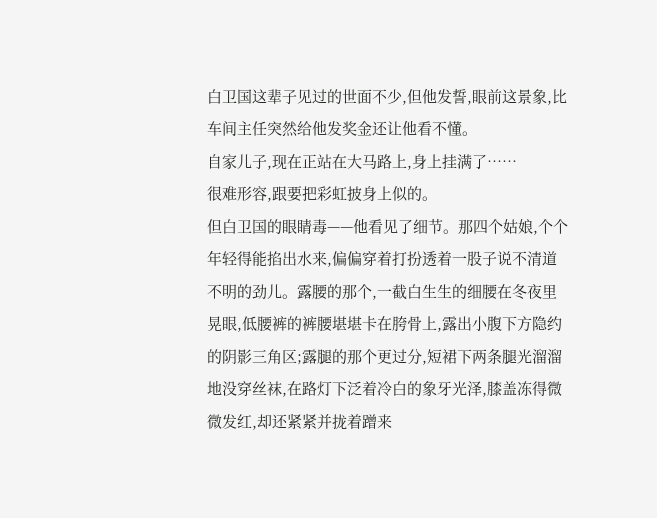白卫国这辈子见过的世面不少,但他发誓,眼前这景象,比车间主任突然给他发奖金还让他看不懂。
自家儿子,现在正站在大马路上,身上挂满了……
很难形容,跟要把彩虹披身上似的。
但白卫国的眼睛毒——他看见了细节。那四个姑娘,个个年轻得能掐出水来,偏偏穿着打扮透着一股子说不清道不明的劲儿。露腰的那个,一截白生生的细腰在冬夜里晃眼,低腰裤的裤腰堪堪卡在胯骨上,露出小腹下方隐约的阴影三角区;露腿的那个更过分,短裙下两条腿光溜溜地没穿丝袜,在路灯下泛着冷白的象牙光泽,膝盖冻得微微发红,却还紧紧并拢着蹭来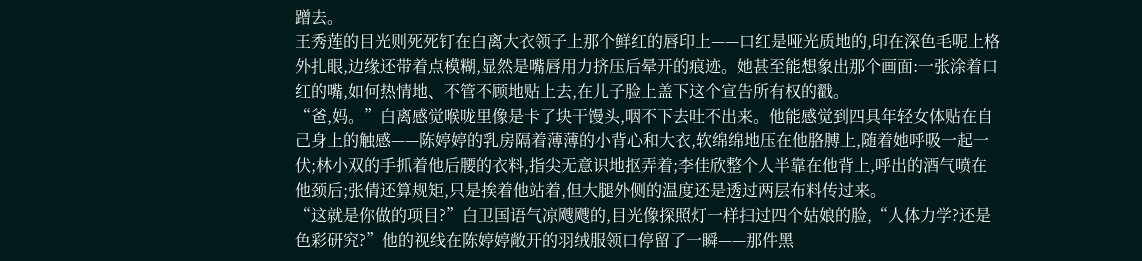蹭去。
王秀莲的目光则死死钉在白离大衣领子上那个鲜红的唇印上——口红是哑光质地的,印在深色毛呢上格外扎眼,边缘还带着点模糊,显然是嘴唇用力挤压后晕开的痕迹。她甚至能想象出那个画面:一张涂着口红的嘴,如何热情地、不管不顾地贴上去,在儿子脸上盖下这个宣告所有权的戳。
“爸,妈。”白离感觉喉咙里像是卡了块干馒头,咽不下去吐不出来。他能感觉到四具年轻女体贴在自己身上的触感——陈婷婷的乳房隔着薄薄的小背心和大衣,软绵绵地压在他胳膊上,随着她呼吸一起一伏;林小双的手抓着他后腰的衣料,指尖无意识地抠弄着;李佳欣整个人半靠在他背上,呼出的酒气喷在他颈后;张倩还算规矩,只是挨着他站着,但大腿外侧的温度还是透过两层布料传过来。
“这就是你做的项目?”白卫国语气凉飕飕的,目光像探照灯一样扫过四个姑娘的脸,“人体力学?还是色彩研究?”他的视线在陈婷婷敞开的羽绒服领口停留了一瞬——那件黑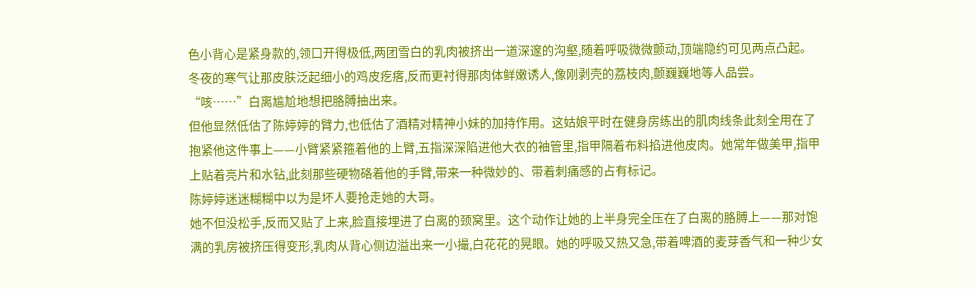色小背心是紧身款的,领口开得极低,两团雪白的乳肉被挤出一道深邃的沟壑,随着呼吸微微颤动,顶端隐约可见两点凸起。冬夜的寒气让那皮肤泛起细小的鸡皮疙瘩,反而更衬得那肉体鲜嫩诱人,像刚剥壳的荔枝肉,颤巍巍地等人品尝。
“咳……”白离尴尬地想把胳膊抽出来。
但他显然低估了陈婷婷的臂力,也低估了酒精对精神小妹的加持作用。这姑娘平时在健身房练出的肌肉线条此刻全用在了抱紧他这件事上——小臂紧紧箍着他的上臂,五指深深陷进他大衣的袖管里,指甲隔着布料掐进他皮肉。她常年做美甲,指甲上贴着亮片和水钻,此刻那些硬物硌着他的手臂,带来一种微妙的、带着刺痛感的占有标记。
陈婷婷迷迷糊糊中以为是坏人要抢走她的大哥。
她不但没松手,反而又贴了上来,脸直接埋进了白离的颈窝里。这个动作让她的上半身完全压在了白离的胳膊上——那对饱满的乳房被挤压得变形,乳肉从背心侧边溢出来一小撮,白花花的晃眼。她的呼吸又热又急,带着啤酒的麦芽香气和一种少女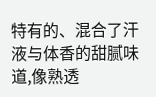特有的、混合了汗液与体香的甜腻味道,像熟透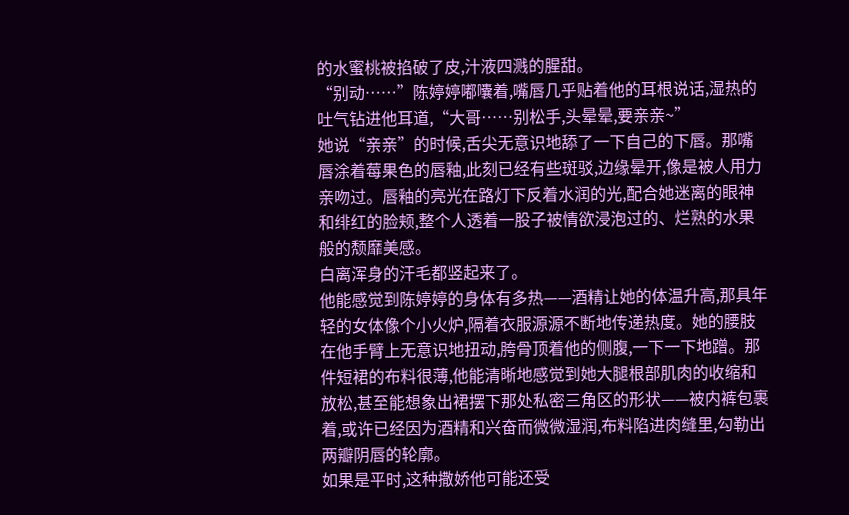的水蜜桃被掐破了皮,汁液四溅的腥甜。
“别动……”陈婷婷嘟囔着,嘴唇几乎贴着他的耳根说话,湿热的吐气钻进他耳道,“大哥……别松手,头晕晕,要亲亲~”
她说“亲亲”的时候,舌尖无意识地舔了一下自己的下唇。那嘴唇涂着莓果色的唇釉,此刻已经有些斑驳,边缘晕开,像是被人用力亲吻过。唇釉的亮光在路灯下反着水润的光,配合她迷离的眼神和绯红的脸颊,整个人透着一股子被情欲浸泡过的、烂熟的水果般的颓靡美感。
白离浑身的汗毛都竖起来了。
他能感觉到陈婷婷的身体有多热——酒精让她的体温升高,那具年轻的女体像个小火炉,隔着衣服源源不断地传递热度。她的腰肢在他手臂上无意识地扭动,胯骨顶着他的侧腹,一下一下地蹭。那件短裙的布料很薄,他能清晰地感觉到她大腿根部肌肉的收缩和放松,甚至能想象出裙摆下那处私密三角区的形状——被内裤包裹着,或许已经因为酒精和兴奋而微微湿润,布料陷进肉缝里,勾勒出两瓣阴唇的轮廓。
如果是平时,这种撒娇他可能还受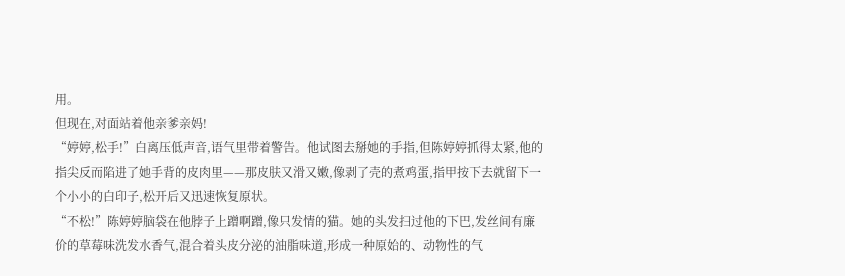用。
但现在,对面站着他亲爹亲妈!
“婷婷,松手!”白离压低声音,语气里带着警告。他试图去掰她的手指,但陈婷婷抓得太紧,他的指尖反而陷进了她手背的皮肉里——那皮肤又滑又嫩,像剥了壳的煮鸡蛋,指甲按下去就留下一个小小的白印子,松开后又迅速恢复原状。
“不松!”陈婷婷脑袋在他脖子上蹭啊蹭,像只发情的猫。她的头发扫过他的下巴,发丝间有廉价的草莓味洗发水香气,混合着头皮分泌的油脂味道,形成一种原始的、动物性的气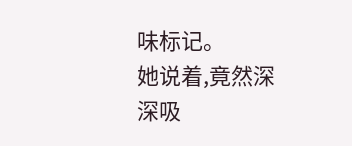味标记。
她说着,竟然深深吸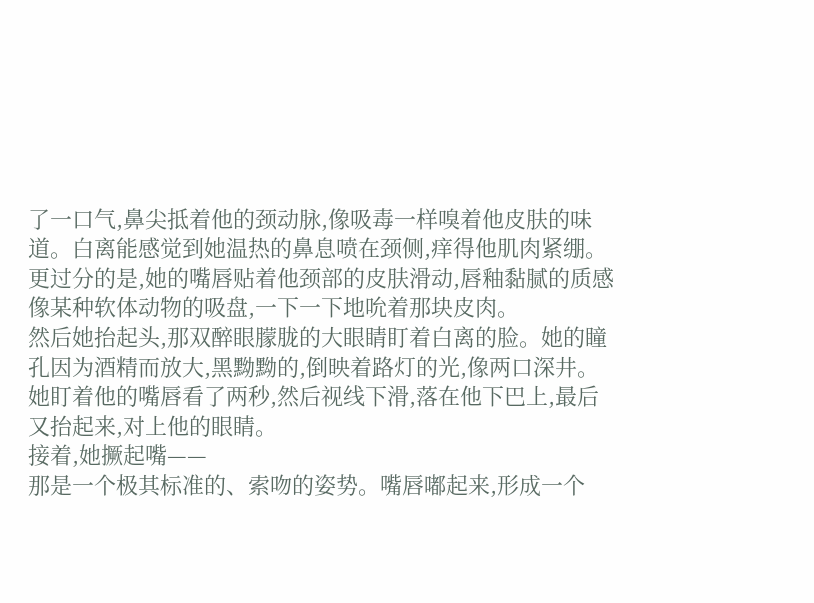了一口气,鼻尖抵着他的颈动脉,像吸毒一样嗅着他皮肤的味道。白离能感觉到她温热的鼻息喷在颈侧,痒得他肌肉紧绷。更过分的是,她的嘴唇贴着他颈部的皮肤滑动,唇釉黏腻的质感像某种软体动物的吸盘,一下一下地吮着那块皮肉。
然后她抬起头,那双醉眼朦胧的大眼睛盯着白离的脸。她的瞳孔因为酒精而放大,黑黝黝的,倒映着路灯的光,像两口深井。她盯着他的嘴唇看了两秒,然后视线下滑,落在他下巴上,最后又抬起来,对上他的眼睛。
接着,她撅起嘴——
那是一个极其标准的、索吻的姿势。嘴唇嘟起来,形成一个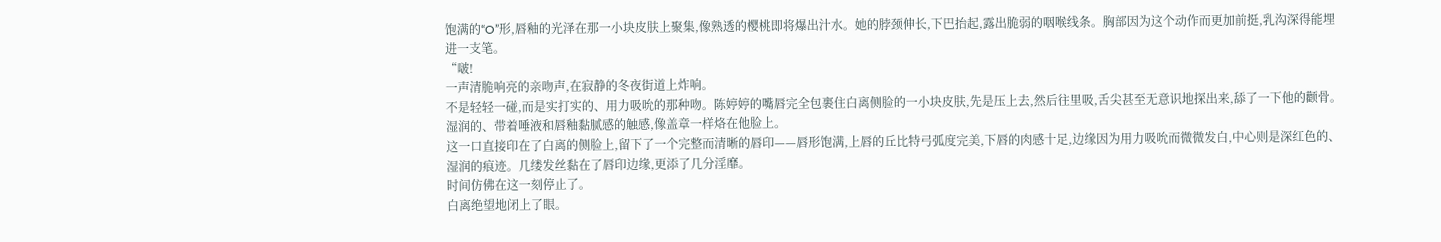饱满的“O”形,唇釉的光泽在那一小块皮肤上聚集,像熟透的樱桃即将爆出汁水。她的脖颈伸长,下巴抬起,露出脆弱的咽喉线条。胸部因为这个动作而更加前挺,乳沟深得能埋进一支笔。
“啵!
一声清脆响亮的亲吻声,在寂静的冬夜街道上炸响。
不是轻轻一碰,而是实打实的、用力吸吮的那种吻。陈婷婷的嘴唇完全包裹住白离侧脸的一小块皮肤,先是压上去,然后往里吸,舌尖甚至无意识地探出来,舔了一下他的颧骨。湿润的、带着唾液和唇釉黏腻感的触感,像盖章一样烙在他脸上。
这一口直接印在了白离的侧脸上,留下了一个完整而清晰的唇印——唇形饱满,上唇的丘比特弓弧度完美,下唇的肉感十足,边缘因为用力吸吮而微微发白,中心则是深红色的、湿润的痕迹。几缕发丝黏在了唇印边缘,更添了几分淫靡。
时间仿佛在这一刻停止了。
白离绝望地闭上了眼。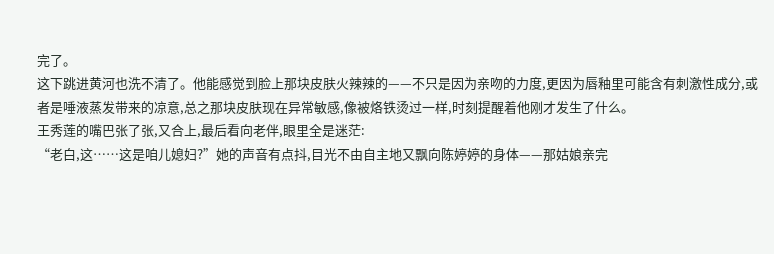完了。
这下跳进黄河也洗不清了。他能感觉到脸上那块皮肤火辣辣的——不只是因为亲吻的力度,更因为唇釉里可能含有刺激性成分,或者是唾液蒸发带来的凉意,总之那块皮肤现在异常敏感,像被烙铁烫过一样,时刻提醒着他刚才发生了什么。
王秀莲的嘴巴张了张,又合上,最后看向老伴,眼里全是迷茫:
“老白,这……这是咱儿媳妇?”她的声音有点抖,目光不由自主地又飘向陈婷婷的身体——那姑娘亲完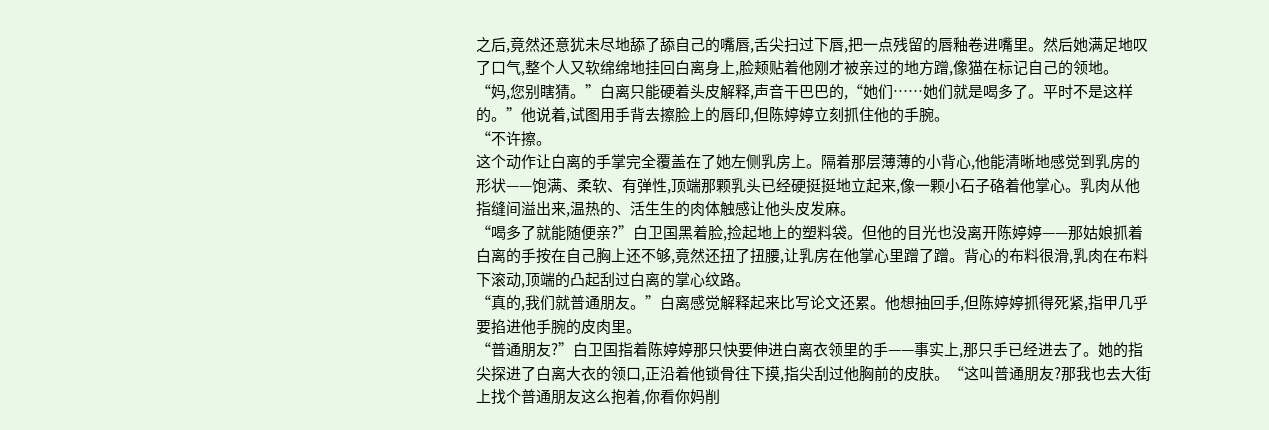之后,竟然还意犹未尽地舔了舔自己的嘴唇,舌尖扫过下唇,把一点残留的唇釉卷进嘴里。然后她满足地叹了口气,整个人又软绵绵地挂回白离身上,脸颊贴着他刚才被亲过的地方蹭,像猫在标记自己的领地。
“妈,您别瞎猜。”白离只能硬着头皮解释,声音干巴巴的,“她们……她们就是喝多了。平时不是这样的。”他说着,试图用手背去擦脸上的唇印,但陈婷婷立刻抓住他的手腕。
“不许擦。
这个动作让白离的手掌完全覆盖在了她左侧乳房上。隔着那层薄薄的小背心,他能清晰地感觉到乳房的形状——饱满、柔软、有弹性,顶端那颗乳头已经硬挺挺地立起来,像一颗小石子硌着他掌心。乳肉从他指缝间溢出来,温热的、活生生的肉体触感让他头皮发麻。
“喝多了就能随便亲?”白卫国黑着脸,捡起地上的塑料袋。但他的目光也没离开陈婷婷——那姑娘抓着白离的手按在自己胸上还不够,竟然还扭了扭腰,让乳房在他掌心里蹭了蹭。背心的布料很滑,乳肉在布料下滚动,顶端的凸起刮过白离的掌心纹路。
“真的,我们就普通朋友。”白离感觉解释起来比写论文还累。他想抽回手,但陈婷婷抓得死紧,指甲几乎要掐进他手腕的皮肉里。
“普通朋友?”白卫国指着陈婷婷那只快要伸进白离衣领里的手——事实上,那只手已经进去了。她的指尖探进了白离大衣的领口,正沿着他锁骨往下摸,指尖刮过他胸前的皮肤。“这叫普通朋友?那我也去大街上找个普通朋友这么抱着,你看你妈削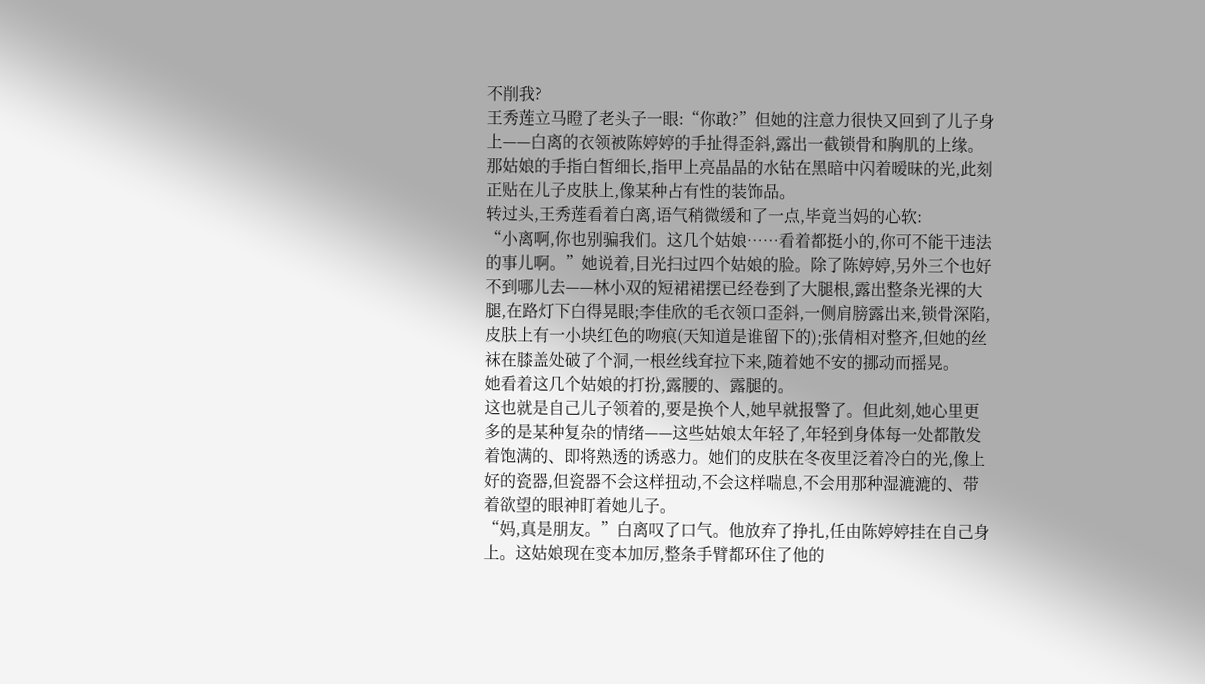不削我?
王秀莲立马瞪了老头子一眼:“你敢?”但她的注意力很快又回到了儿子身上——白离的衣领被陈婷婷的手扯得歪斜,露出一截锁骨和胸肌的上缘。那姑娘的手指白皙细长,指甲上亮晶晶的水钻在黑暗中闪着暧昧的光,此刻正贴在儿子皮肤上,像某种占有性的装饰品。
转过头,王秀莲看着白离,语气稍微缓和了一点,毕竟当妈的心软:
“小离啊,你也别骗我们。这几个姑娘……看着都挺小的,你可不能干违法的事儿啊。”她说着,目光扫过四个姑娘的脸。除了陈婷婷,另外三个也好不到哪儿去——林小双的短裙裙摆已经卷到了大腿根,露出整条光裸的大腿,在路灯下白得晃眼;李佳欣的毛衣领口歪斜,一侧肩膀露出来,锁骨深陷,皮肤上有一小块红色的吻痕(天知道是谁留下的);张倩相对整齐,但她的丝袜在膝盖处破了个洞,一根丝线耷拉下来,随着她不安的挪动而摇晃。
她看着这几个姑娘的打扮,露腰的、露腿的。
这也就是自己儿子领着的,要是换个人,她早就报警了。但此刻,她心里更多的是某种复杂的情绪——这些姑娘太年轻了,年轻到身体每一处都散发着饱满的、即将熟透的诱惑力。她们的皮肤在冬夜里泛着冷白的光,像上好的瓷器,但瓷器不会这样扭动,不会这样喘息,不会用那种湿漉漉的、带着欲望的眼神盯着她儿子。
“妈,真是朋友。”白离叹了口气。他放弃了挣扎,任由陈婷婷挂在自己身上。这姑娘现在变本加厉,整条手臂都环住了他的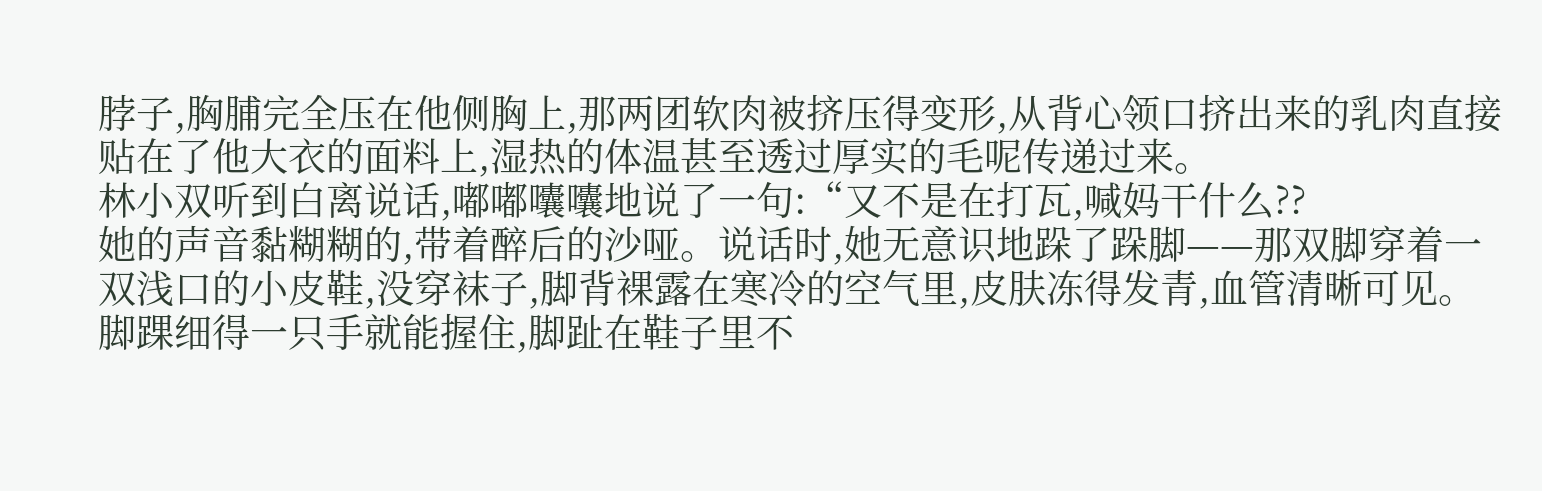脖子,胸脯完全压在他侧胸上,那两团软肉被挤压得变形,从背心领口挤出来的乳肉直接贴在了他大衣的面料上,湿热的体温甚至透过厚实的毛呢传递过来。
林小双听到白离说话,嘟嘟囔囔地说了一句:“又不是在打瓦,喊妈干什么??
她的声音黏糊糊的,带着醉后的沙哑。说话时,她无意识地跺了跺脚——那双脚穿着一双浅口的小皮鞋,没穿袜子,脚背裸露在寒冷的空气里,皮肤冻得发青,血管清晰可见。脚踝细得一只手就能握住,脚趾在鞋子里不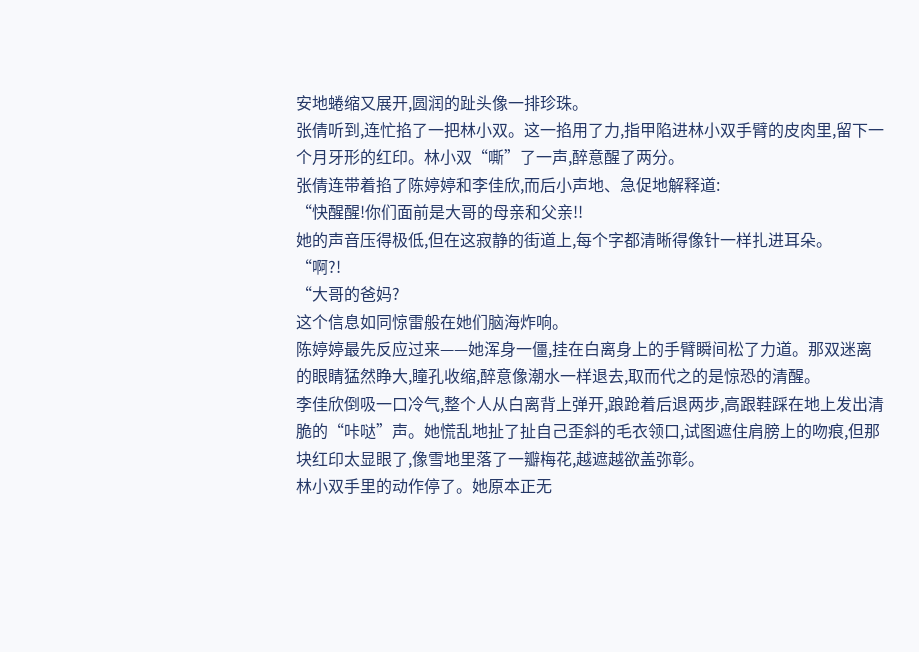安地蜷缩又展开,圆润的趾头像一排珍珠。
张倩听到,连忙掐了一把林小双。这一掐用了力,指甲陷进林小双手臂的皮肉里,留下一个月牙形的红印。林小双“嘶”了一声,醉意醒了两分。
张倩连带着掐了陈婷婷和李佳欣,而后小声地、急促地解释道:
“快醒醒!你们面前是大哥的母亲和父亲!!
她的声音压得极低,但在这寂静的街道上,每个字都清晰得像针一样扎进耳朵。
“啊?!
“大哥的爸妈?
这个信息如同惊雷般在她们脑海炸响。
陈婷婷最先反应过来——她浑身一僵,挂在白离身上的手臂瞬间松了力道。那双迷离的眼睛猛然睁大,瞳孔收缩,醉意像潮水一样退去,取而代之的是惊恐的清醒。
李佳欣倒吸一口冷气,整个人从白离背上弹开,踉跄着后退两步,高跟鞋踩在地上发出清脆的“咔哒”声。她慌乱地扯了扯自己歪斜的毛衣领口,试图遮住肩膀上的吻痕,但那块红印太显眼了,像雪地里落了一瓣梅花,越遮越欲盖弥彰。
林小双手里的动作停了。她原本正无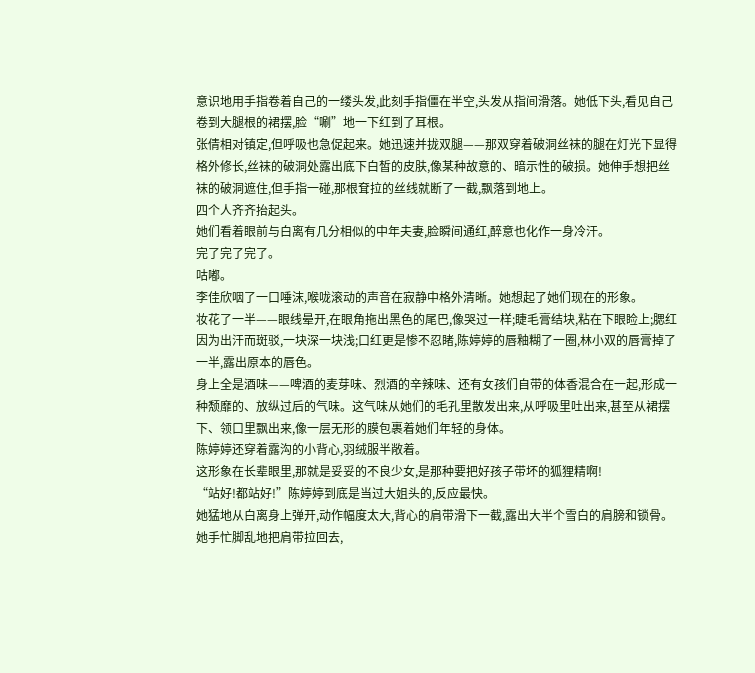意识地用手指卷着自己的一缕头发,此刻手指僵在半空,头发从指间滑落。她低下头,看见自己卷到大腿根的裙摆,脸“唰”地一下红到了耳根。
张倩相对镇定,但呼吸也急促起来。她迅速并拢双腿——那双穿着破洞丝袜的腿在灯光下显得格外修长,丝袜的破洞处露出底下白皙的皮肤,像某种故意的、暗示性的破损。她伸手想把丝袜的破洞遮住,但手指一碰,那根耷拉的丝线就断了一截,飘落到地上。
四个人齐齐抬起头。
她们看着眼前与白离有几分相似的中年夫妻,脸瞬间通红,醉意也化作一身冷汗。
完了完了完了。
咕嘟。
李佳欣咽了一口唾沫,喉咙滚动的声音在寂静中格外清晰。她想起了她们现在的形象。
妆花了一半——眼线晕开,在眼角拖出黑色的尾巴,像哭过一样;睫毛膏结块,粘在下眼睑上;腮红因为出汗而斑驳,一块深一块浅;口红更是惨不忍睹,陈婷婷的唇釉糊了一圈,林小双的唇膏掉了一半,露出原本的唇色。
身上全是酒味——啤酒的麦芽味、烈酒的辛辣味、还有女孩们自带的体香混合在一起,形成一种颓靡的、放纵过后的气味。这气味从她们的毛孔里散发出来,从呼吸里吐出来,甚至从裙摆下、领口里飘出来,像一层无形的膜包裹着她们年轻的身体。
陈婷婷还穿着露沟的小背心,羽绒服半敞着。
这形象在长辈眼里,那就是妥妥的不良少女,是那种要把好孩子带坏的狐狸精啊!
“站好!都站好!”陈婷婷到底是当过大姐头的,反应最快。
她猛地从白离身上弹开,动作幅度太大,背心的肩带滑下一截,露出大半个雪白的肩膀和锁骨。她手忙脚乱地把肩带拉回去,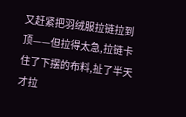又赶紧把羽绒服拉链拉到顶——但拉得太急,拉链卡住了下摆的布料,扯了半天才拉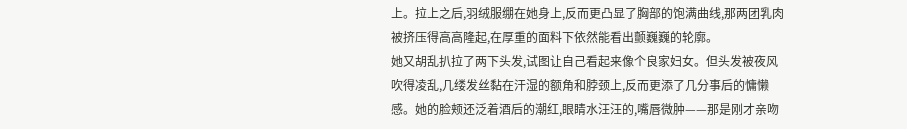上。拉上之后,羽绒服绷在她身上,反而更凸显了胸部的饱满曲线,那两团乳肉被挤压得高高隆起,在厚重的面料下依然能看出颤巍巍的轮廓。
她又胡乱扒拉了两下头发,试图让自己看起来像个良家妇女。但头发被夜风吹得凌乱,几缕发丝黏在汗湿的额角和脖颈上,反而更添了几分事后的慵懒感。她的脸颊还泛着酒后的潮红,眼睛水汪汪的,嘴唇微肿——那是刚才亲吻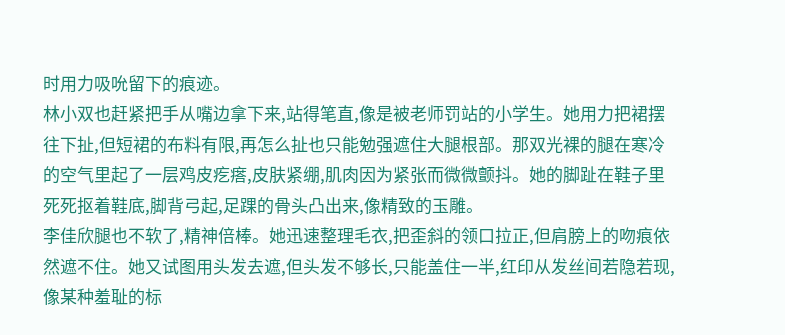时用力吸吮留下的痕迹。
林小双也赶紧把手从嘴边拿下来,站得笔直,像是被老师罚站的小学生。她用力把裙摆往下扯,但短裙的布料有限,再怎么扯也只能勉强遮住大腿根部。那双光裸的腿在寒冷的空气里起了一层鸡皮疙瘩,皮肤紧绷,肌肉因为紧张而微微颤抖。她的脚趾在鞋子里死死抠着鞋底,脚背弓起,足踝的骨头凸出来,像精致的玉雕。
李佳欣腿也不软了,精神倍棒。她迅速整理毛衣,把歪斜的领口拉正,但肩膀上的吻痕依然遮不住。她又试图用头发去遮,但头发不够长,只能盖住一半,红印从发丝间若隐若现,像某种羞耻的标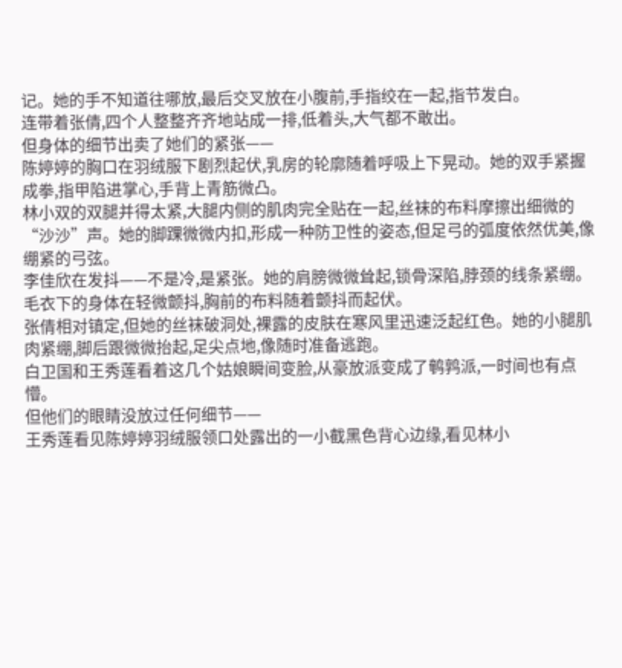记。她的手不知道往哪放,最后交叉放在小腹前,手指绞在一起,指节发白。
连带着张倩,四个人整整齐齐地站成一排,低着头,大气都不敢出。
但身体的细节出卖了她们的紧张——
陈婷婷的胸口在羽绒服下剧烈起伏,乳房的轮廓随着呼吸上下晃动。她的双手紧握成拳,指甲陷进掌心,手背上青筋微凸。
林小双的双腿并得太紧,大腿内侧的肌肉完全贴在一起,丝袜的布料摩擦出细微的“沙沙”声。她的脚踝微微内扣,形成一种防卫性的姿态,但足弓的弧度依然优美,像绷紧的弓弦。
李佳欣在发抖——不是冷,是紧张。她的肩膀微微耸起,锁骨深陷,脖颈的线条紧绷。毛衣下的身体在轻微颤抖,胸前的布料随着颤抖而起伏。
张倩相对镇定,但她的丝袜破洞处,裸露的皮肤在寒风里迅速泛起红色。她的小腿肌肉紧绷,脚后跟微微抬起,足尖点地,像随时准备逃跑。
白卫国和王秀莲看着这几个姑娘瞬间变脸,从豪放派变成了鹌鹑派,一时间也有点懵。
但他们的眼睛没放过任何细节——
王秀莲看见陈婷婷羽绒服领口处露出的一小截黑色背心边缘,看见林小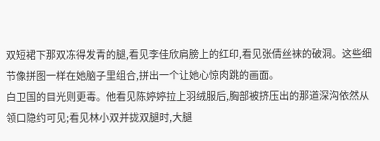双短裙下那双冻得发青的腿,看见李佳欣肩膀上的红印,看见张倩丝袜的破洞。这些细节像拼图一样在她脑子里组合,拼出一个让她心惊肉跳的画面。
白卫国的目光则更毒。他看见陈婷婷拉上羽绒服后,胸部被挤压出的那道深沟依然从领口隐约可见;看见林小双并拢双腿时,大腿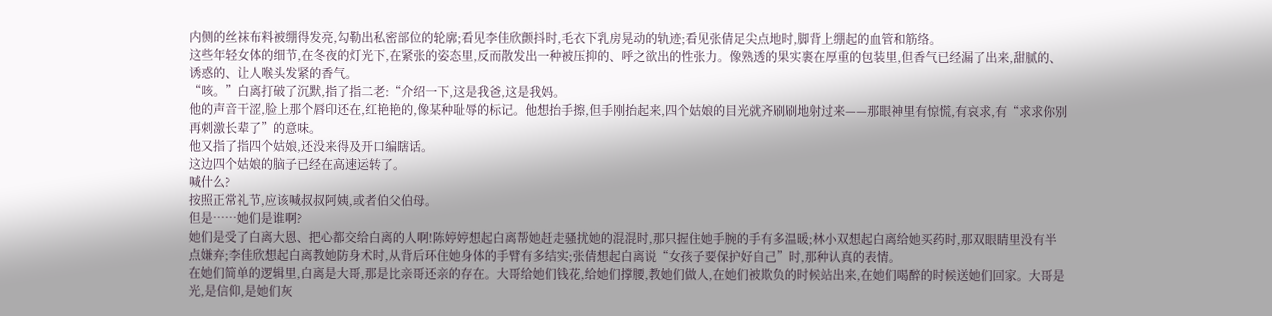内侧的丝袜布料被绷得发亮,勾勒出私密部位的轮廓;看见李佳欣颤抖时,毛衣下乳房晃动的轨迹;看见张倩足尖点地时,脚背上绷起的血管和筋络。
这些年轻女体的细节,在冬夜的灯光下,在紧张的姿态里,反而散发出一种被压抑的、呼之欲出的性张力。像熟透的果实裹在厚重的包装里,但香气已经漏了出来,甜腻的、诱惑的、让人喉头发紧的香气。
“咳。”白离打破了沉默,指了指二老:“介绍一下,这是我爸,这是我妈。
他的声音干涩,脸上那个唇印还在,红艳艳的,像某种耻辱的标记。他想抬手擦,但手刚抬起来,四个姑娘的目光就齐刷刷地射过来——那眼神里有惊慌,有哀求,有“求求你别再刺激长辈了”的意味。
他又指了指四个姑娘,还没来得及开口编瞎话。
这边四个姑娘的脑子已经在高速运转了。
喊什么?
按照正常礼节,应该喊叔叔阿姨,或者伯父伯母。
但是……她们是谁啊?
她们是受了白离大恩、把心都交给白离的人啊!陈婷婷想起白离帮她赶走骚扰她的混混时,那只握住她手腕的手有多温暖;林小双想起白离给她买药时,那双眼睛里没有半点嫌弃;李佳欣想起白离教她防身术时,从背后环住她身体的手臂有多结实;张倩想起白离说“女孩子要保护好自己”时,那种认真的表情。
在她们简单的逻辑里,白离是大哥,那是比亲哥还亲的存在。大哥给她们钱花,给她们撑腰,教她们做人,在她们被欺负的时候站出来,在她们喝醉的时候送她们回家。大哥是光,是信仰,是她们灰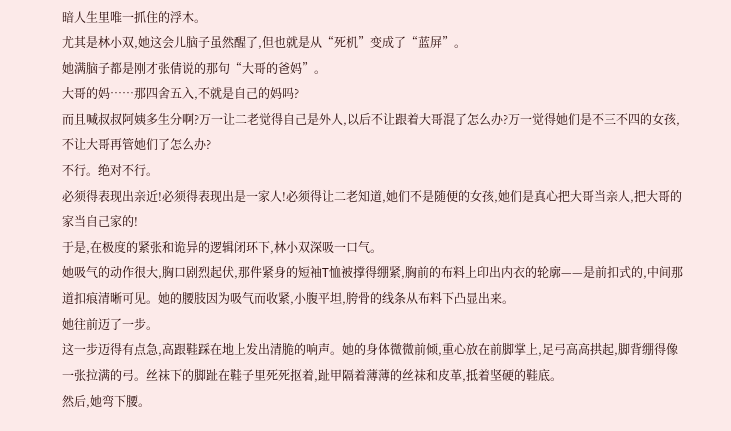暗人生里唯一抓住的浮木。
尤其是林小双,她这会儿脑子虽然醒了,但也就是从“死机”变成了“蓝屏”。
她满脑子都是刚才张倩说的那句“大哥的爸妈”。
大哥的妈……那四舍五入,不就是自己的妈吗?
而且喊叔叔阿姨多生分啊?万一让二老觉得自己是外人,以后不让跟着大哥混了怎么办?万一觉得她们是不三不四的女孩,不让大哥再管她们了怎么办?
不行。绝对不行。
必须得表现出亲近!必须得表现出是一家人!必须得让二老知道,她们不是随便的女孩,她们是真心把大哥当亲人,把大哥的家当自己家的!
于是,在极度的紧张和诡异的逻辑闭环下,林小双深吸一口气。
她吸气的动作很大,胸口剧烈起伏,那件紧身的短袖T恤被撑得绷紧,胸前的布料上印出内衣的轮廓——是前扣式的,中间那道扣痕清晰可见。她的腰肢因为吸气而收紧,小腹平坦,胯骨的线条从布料下凸显出来。
她往前迈了一步。
这一步迈得有点急,高跟鞋踩在地上发出清脆的响声。她的身体微微前倾,重心放在前脚掌上,足弓高高拱起,脚背绷得像一张拉满的弓。丝袜下的脚趾在鞋子里死死抠着,趾甲隔着薄薄的丝袜和皮革,抵着坚硬的鞋底。
然后,她弯下腰。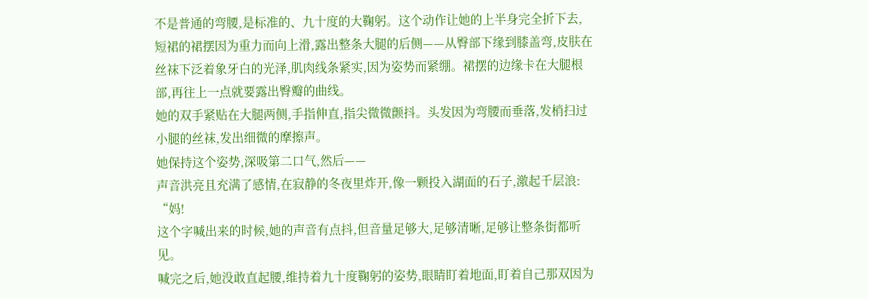不是普通的弯腰,是标准的、九十度的大鞠躬。这个动作让她的上半身完全折下去,短裙的裙摆因为重力而向上滑,露出整条大腿的后侧——从臀部下缘到膝盖弯,皮肤在丝袜下泛着象牙白的光泽,肌肉线条紧实,因为姿势而紧绷。裙摆的边缘卡在大腿根部,再往上一点就要露出臀瓣的曲线。
她的双手紧贴在大腿两侧,手指伸直,指尖微微颤抖。头发因为弯腰而垂落,发梢扫过小腿的丝袜,发出细微的摩擦声。
她保持这个姿势,深吸第二口气,然后——
声音洪亮且充满了感情,在寂静的冬夜里炸开,像一颗投入湖面的石子,激起千层浪:
“妈!
这个字喊出来的时候,她的声音有点抖,但音量足够大,足够清晰,足够让整条街都听见。
喊完之后,她没敢直起腰,维持着九十度鞠躬的姿势,眼睛盯着地面,盯着自己那双因为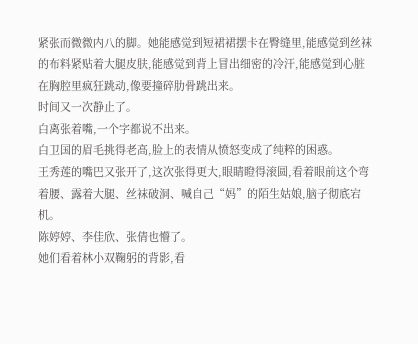紧张而微微内八的脚。她能感觉到短裙裙摆卡在臀缝里,能感觉到丝袜的布料紧贴着大腿皮肤,能感觉到背上冒出细密的冷汗,能感觉到心脏在胸腔里疯狂跳动,像要撞碎肋骨跳出来。
时间又一次静止了。
白离张着嘴,一个字都说不出来。
白卫国的眉毛挑得老高,脸上的表情从愤怒变成了纯粹的困惑。
王秀莲的嘴巴又张开了,这次张得更大,眼睛瞪得滚圆,看着眼前这个弯着腰、露着大腿、丝袜破洞、喊自己“妈”的陌生姑娘,脑子彻底宕机。
陈婷婷、李佳欣、张倩也懵了。
她们看着林小双鞠躬的背影,看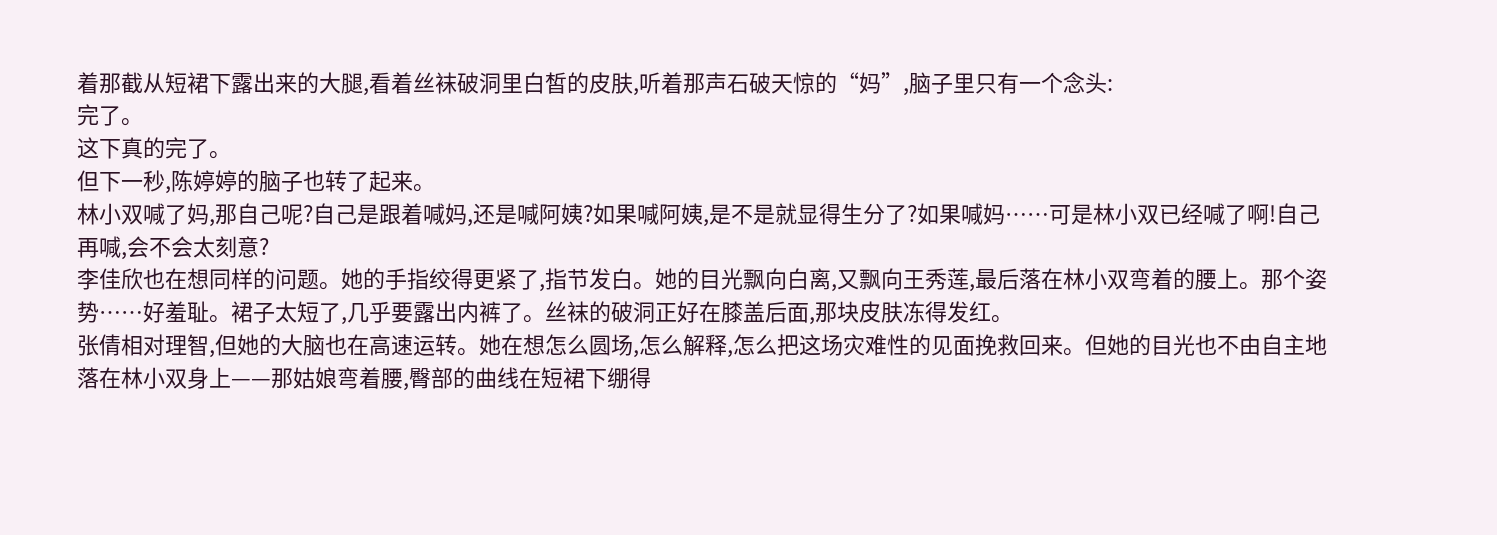着那截从短裙下露出来的大腿,看着丝袜破洞里白皙的皮肤,听着那声石破天惊的“妈”,脑子里只有一个念头:
完了。
这下真的完了。
但下一秒,陈婷婷的脑子也转了起来。
林小双喊了妈,那自己呢?自己是跟着喊妈,还是喊阿姨?如果喊阿姨,是不是就显得生分了?如果喊妈……可是林小双已经喊了啊!自己再喊,会不会太刻意?
李佳欣也在想同样的问题。她的手指绞得更紧了,指节发白。她的目光飘向白离,又飘向王秀莲,最后落在林小双弯着的腰上。那个姿势……好羞耻。裙子太短了,几乎要露出内裤了。丝袜的破洞正好在膝盖后面,那块皮肤冻得发红。
张倩相对理智,但她的大脑也在高速运转。她在想怎么圆场,怎么解释,怎么把这场灾难性的见面挽救回来。但她的目光也不由自主地落在林小双身上——那姑娘弯着腰,臀部的曲线在短裙下绷得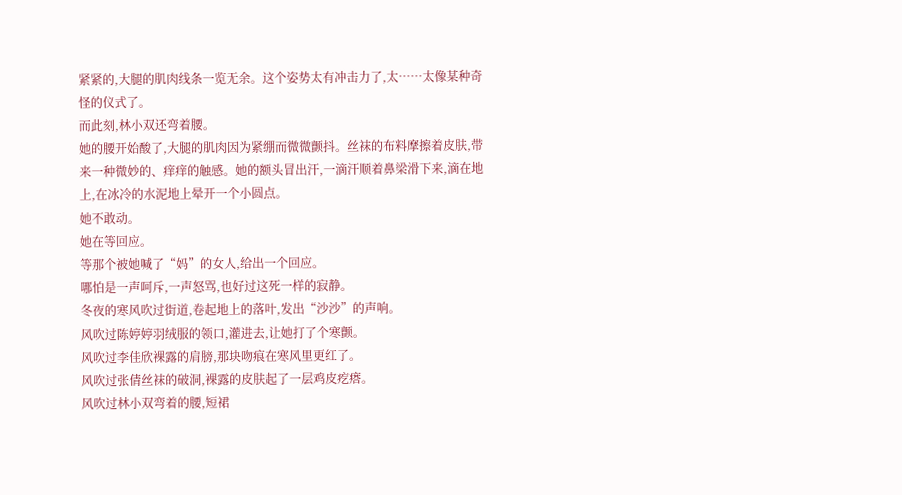紧紧的,大腿的肌肉线条一览无余。这个姿势太有冲击力了,太……太像某种奇怪的仪式了。
而此刻,林小双还弯着腰。
她的腰开始酸了,大腿的肌肉因为紧绷而微微颤抖。丝袜的布料摩擦着皮肤,带来一种微妙的、痒痒的触感。她的额头冒出汗,一滴汗顺着鼻梁滑下来,滴在地上,在冰冷的水泥地上晕开一个小圆点。
她不敢动。
她在等回应。
等那个被她喊了“妈”的女人,给出一个回应。
哪怕是一声呵斥,一声怒骂,也好过这死一样的寂静。
冬夜的寒风吹过街道,卷起地上的落叶,发出“沙沙”的声响。
风吹过陈婷婷羽绒服的领口,灌进去,让她打了个寒颤。
风吹过李佳欣裸露的肩膀,那块吻痕在寒风里更红了。
风吹过张倩丝袜的破洞,裸露的皮肤起了一层鸡皮疙瘩。
风吹过林小双弯着的腰,短裙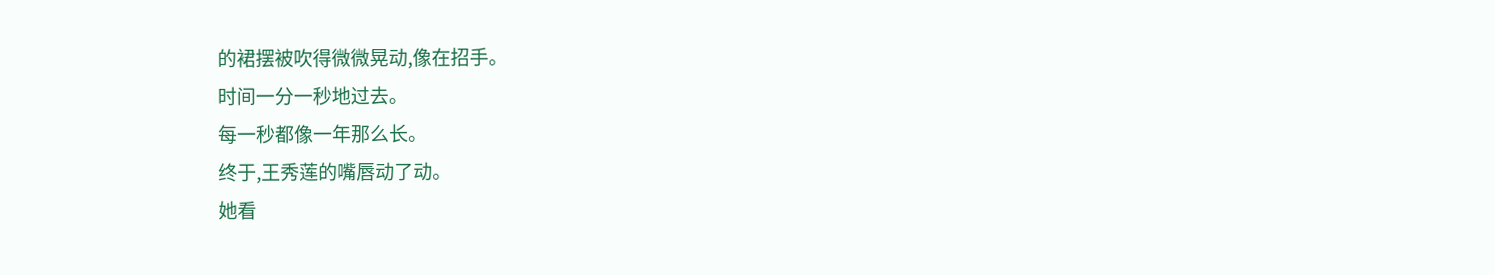的裙摆被吹得微微晃动,像在招手。
时间一分一秒地过去。
每一秒都像一年那么长。
终于,王秀莲的嘴唇动了动。
她看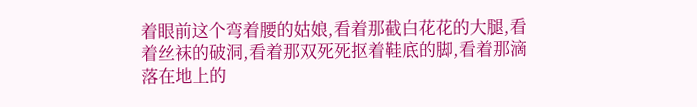着眼前这个弯着腰的姑娘,看着那截白花花的大腿,看着丝袜的破洞,看着那双死死抠着鞋底的脚,看着那滴落在地上的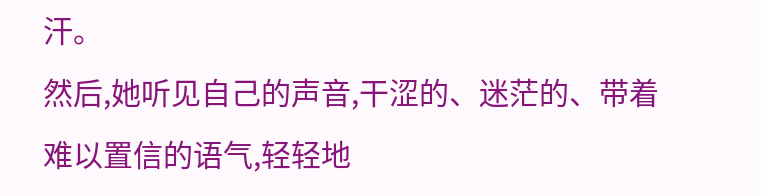汗。
然后,她听见自己的声音,干涩的、迷茫的、带着难以置信的语气,轻轻地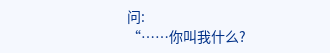问:
“……你叫我什么?